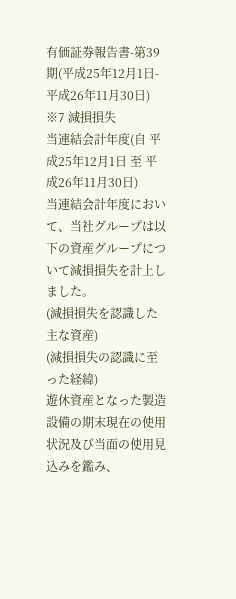有価証券報告書-第39期(平成25年12月1日-平成26年11月30日)
※7 減損損失
当連結会計年度(自 平成25年12月1日 至 平成26年11月30日)
当連結会計年度において、当社グループは以下の資産グループについて減損損失を計上しました。
(減損損失を認識した主な資産)
(減損損失の認識に至った経緯)
遊休資産となった製造設備の期末現在の使用状況及び当面の使用見込みを鑑み、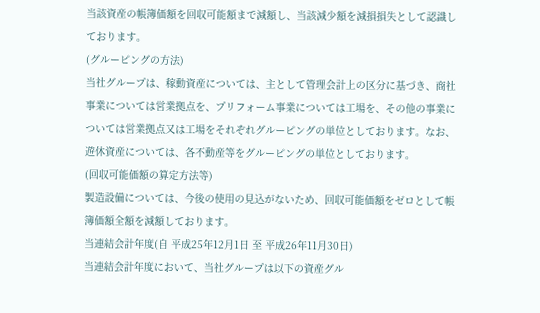当該資産の帳簿価額を回収可能額まで減額し、当該減少額を減損損失として認識しております。
(グルーピングの方法)
当社グループは、稼動資産については、主として管理会計上の区分に基づき、商社事業については営業拠点を、プリフォーム事業については工場を、その他の事業については営業拠点又は工場をそれぞれグルーピングの単位としております。なお、遊休資産については、各不動産等をグルーピングの単位としております。
(回収可能価額の算定方法等)
製造設備については、今後の使用の見込がないため、回収可能価額をゼロとして帳簿価額全額を減額しております。
当連結会計年度(自 平成25年12月1日 至 平成26年11月30日)
当連結会計年度において、当社グループは以下の資産グル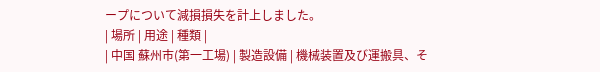ープについて減損損失を計上しました。
| 場所 | 用途 | 種類 |
| 中国 蘇州市(第一工場) | 製造設備 | 機械装置及び運搬具、そ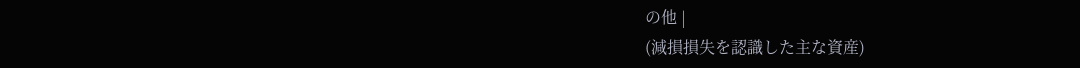の他 |
(減損損失を認識した主な資産)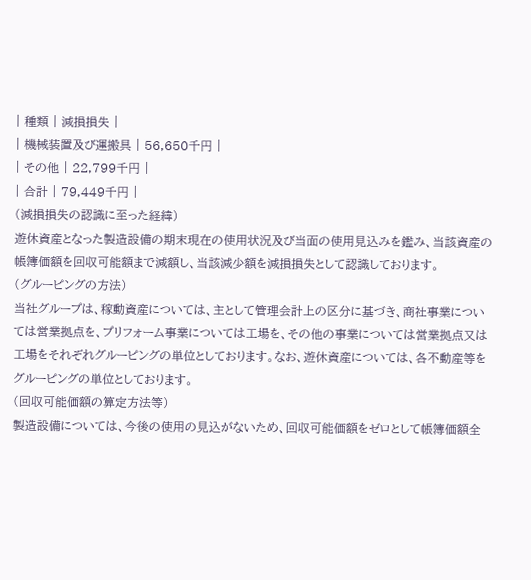| 種類 | 減損損失 |
| 機械装置及び運搬具 | 56,650千円 |
| その他 | 22,799千円 |
| 合計 | 79,449千円 |
(減損損失の認識に至った経緯)
遊休資産となった製造設備の期末現在の使用状況及び当面の使用見込みを鑑み、当該資産の帳簿価額を回収可能額まで減額し、当該減少額を減損損失として認識しております。
(グルーピングの方法)
当社グループは、稼動資産については、主として管理会計上の区分に基づき、商社事業については営業拠点を、プリフォーム事業については工場を、その他の事業については営業拠点又は工場をそれぞれグルーピングの単位としております。なお、遊休資産については、各不動産等をグルーピングの単位としております。
(回収可能価額の算定方法等)
製造設備については、今後の使用の見込がないため、回収可能価額をゼロとして帳簿価額全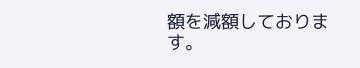額を減額しております。